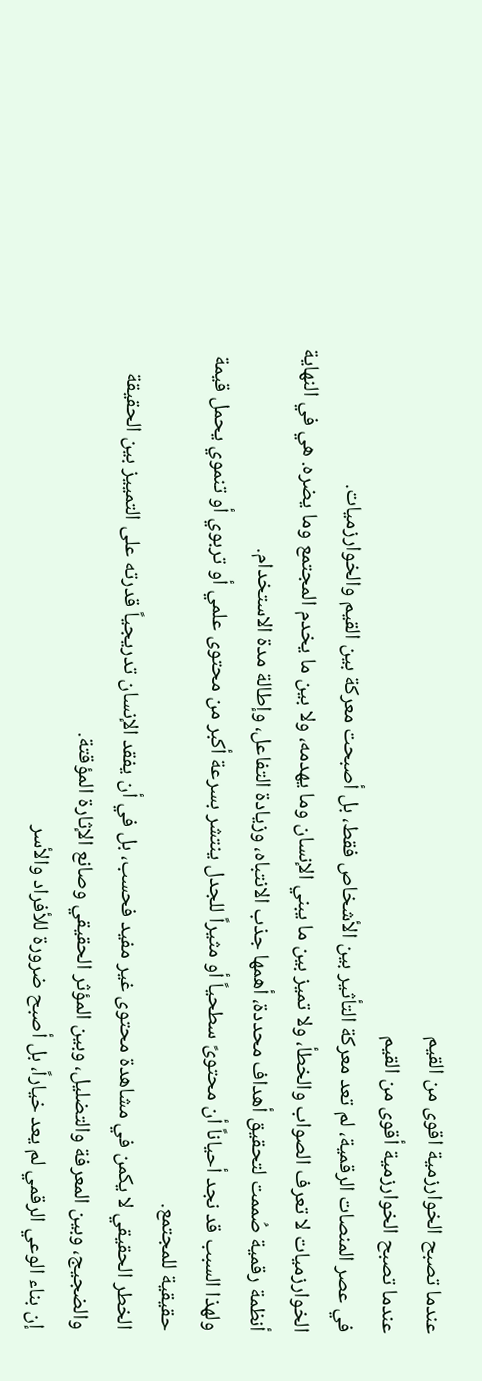عندما تصبح الخوارزمية اقوى من القيم
عندما تصبح الخوارزمية أقوى من القيم
في عصر المنصات الرقمية، لم تعد معركة التأثير بين الأشخاص فقط، بل أصبحت معركة بين القيم والخوارزميات.
الخوارزميات لا تعرف الصواب والخطأ، ولا تميز بين ما يبني الإنسان وما يهدمه، ولا بين ما يخدم المجتمع وما يضره. هي في النهاية أنظمة رقمية صُممت لتحقيق أهداف محددة، أهمها جذب الانتباه، وزيادة التفاعل، وإطالة مدة الاستخدام.
ولهذا السبب قد نجد أحياناً أن محتوىً سطحياً أو مثيراً للجدل ينتشر بسرعة أكبر من محتوى علمي أو تربوي أو تنموي يحمل قيمة حقيقية للمجتمع.
الخطر الحقيقي لا يكمن في مشاهدة محتوى غير مفيد فحسب، بل في أن يفقد الإنسان تدريجياً قدرته على التمييز بين الحقيقة والضجيج، وبين المعرفة والتضليل، وبين المؤثر الحقيقي وصانع الإثارة المؤقتة.
إن بناء الوعي الرقمي لم يعد خياراً، بل أصبح ضرورة للأفراد والأسر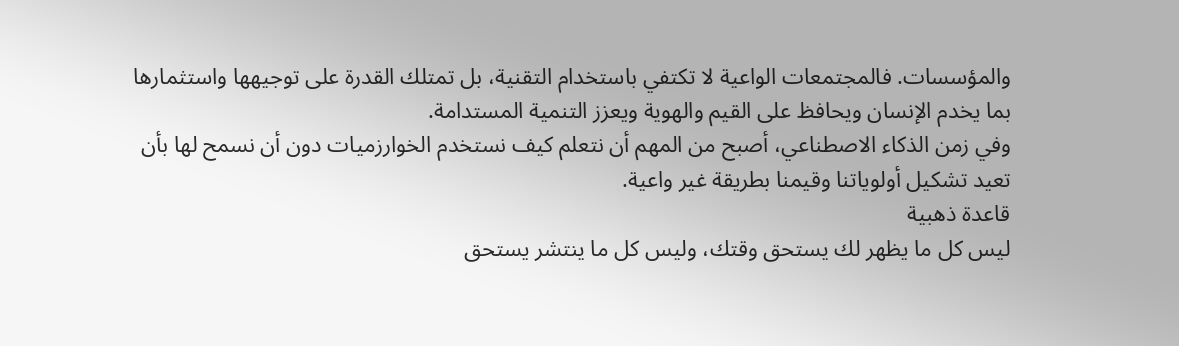والمؤسسات. فالمجتمعات الواعية لا تكتفي باستخدام التقنية، بل تمتلك القدرة على توجيهها واستثمارها بما يخدم الإنسان ويحافظ على القيم والهوية ويعزز التنمية المستدامة.
وفي زمن الذكاء الاصطناعي، أصبح من المهم أن نتعلم كيف نستخدم الخوارزميات دون أن نسمح لها بأن تعيد تشكيل أولوياتنا وقيمنا بطريقة غير واعية.
قاعدة ذهبية
ليس كل ما يظهر لك يستحق وقتك، وليس كل ما ينتشر يستحق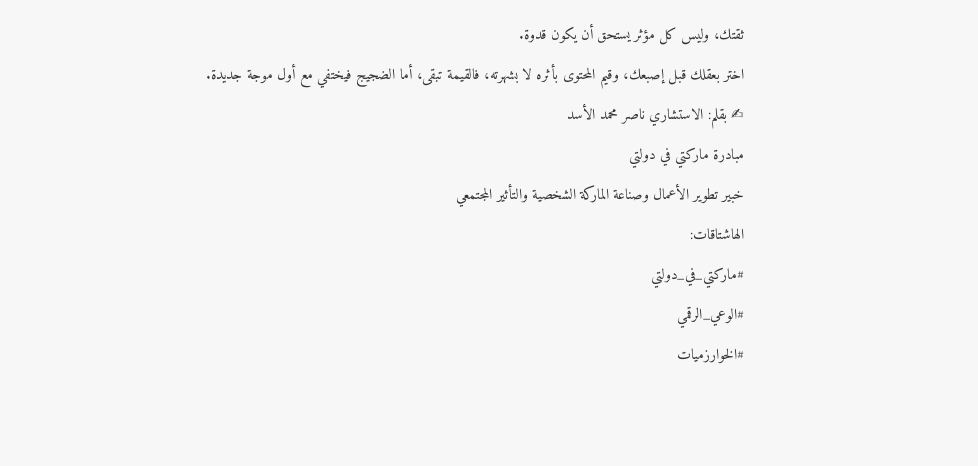ثقتك، وليس كل مؤثر يستحق أن يكون قدوة.
اختر بعقلك قبل إصبعك، وقيم المحتوى بأثره لا بشهرته، فالقيمة تبقى، أما الضجيج فيختفي مع أول موجة جديدة.
✍ بقلم: الاستشاري ناصر محمد الأسد
مبادرة ماركتي في دولتي
خبير تطوير الأعمال وصناعة الماركة الشخصية والتأثير المجتمعي
الهاشتاقات:
#ماركتي_في_دولتي
#الوعي_الرقمي
#الخوارزميات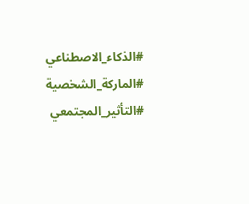#الذكاء_الاصطناعي
#الماركة_الشخصية
#التأثير_المجتمعي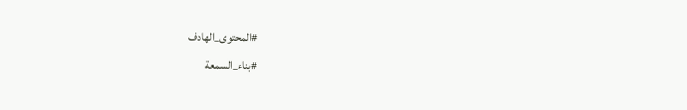#المحتوى_الهادف
#بناء_السمعة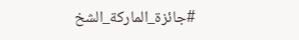#جائزة_الماركة_الشخ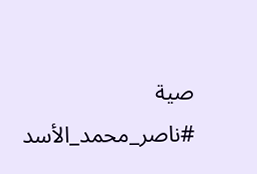صية
#ناصر_محمد_الأسد